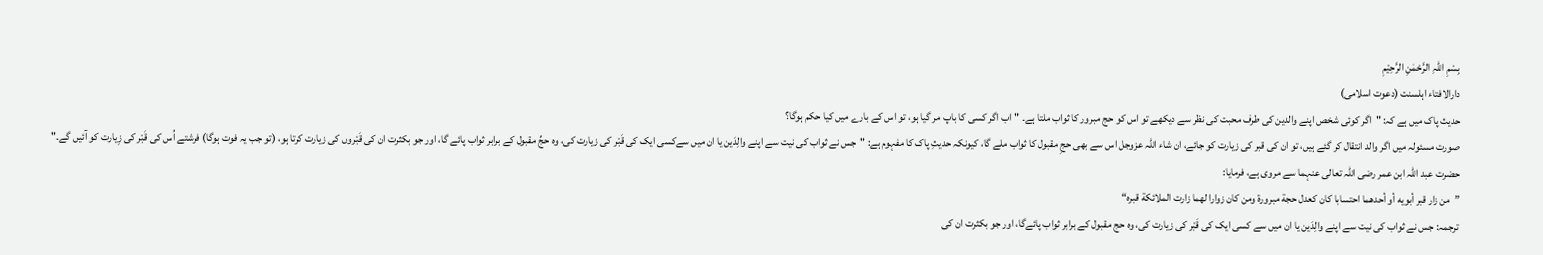بِسْمِ اللہِ الرَّحْمٰنِ الرَّحِيْمِ
دارالافتاء اہلسنت (دعوت اسلامی)
حدیث پاک میں ہے کہ: "اگر کوئی شخص اپنے والدین کی طرف محبت کی نظر سے دیکھے تو اس کو حج مبرور کا ثواب ملتا ہے۔ "اب اگر کسی کا باپ مر گیا ہو، تو اس کے بارے میں کیا حکم ہوگا؟
صورت مسئولہ میں اگر والد انتقال کر گئے ہیں، تو ان کی قبر کی زیارت کو جائے، ان شاء اللہ عزوجل اس سے بھی حجِ مقبول کا ثواب ملے گا، کیونکہ حدیثِ پاک کا مفہوم ہے: "جس نے ثواب کی نیت سے اپنے والِدَین یا ان میں سےکسی ایک کی قَبْر کی زیارت کی، وہ حجِّ مقبول کے برابر ثواب پائے گا، اور جو بکثرت ان کی قَبْروں کی زیارت کرتا ہو، (تو جب یہ فوت ہوگا) فرشتے اُس کی قَبْر کی زِیارت کو آئیں گے۔"
حضرت عبد اللہ ابن عمر رضی اللہ تعالی عنہما سے مروی ہے، فرمایا:
”من زار قبر أبويه أو أحدهما احتسابا كان كعدل حجة مبرورة ومن كان زوارا لهما زارت الملائكة قبره“
ترجمہ: جس نے ثواب کی نیت سے اپنے والِدَین یا ان میں سے کسی ایک کی قَبْر کی زیارت کی، وہ حج مقبول کے برابر ثواب پائےگا، اور جو بکثرت ان کی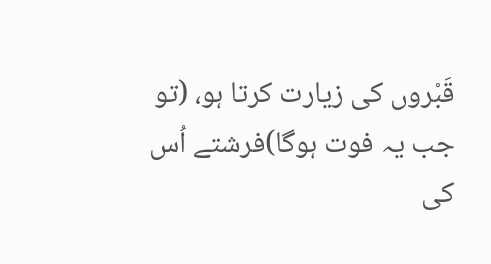قَبْروں کی زیارت کرتا ہو، (تو جب یہ فوت ہوگا)فرشتے اُس کی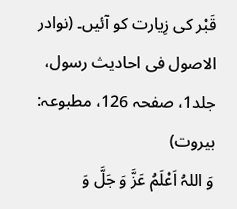قَبْر کی زِیارت کو آئیں۔ (نوادر الاصول فی احادیث رسول، جلد1، صفحہ 126، مطبوعہ: بیروت)
وَ اللہُ اَعْلَمُ عَزَّ وَ جَلَّ وَ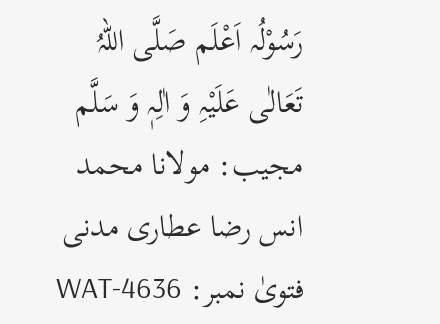رَسُوْلُہ اَعْلَم صَلَّی اللہُ تَعَالٰی عَلَیْہِ وَ اٰلِہٖ وَ سَلَّم
مجیب: مولانا محمد انس رضا عطاری مدنی
فتویٰ نمبر: WAT-4636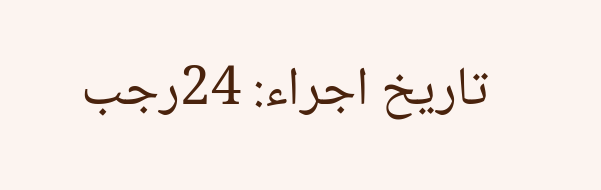تاریخ اجراء: 24رجب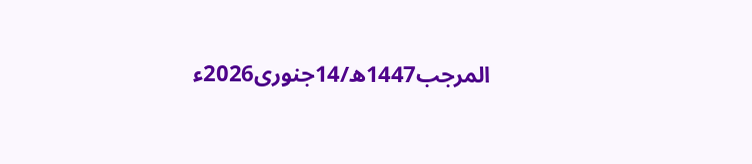المرجب1447ھ/14جنوری2026ء